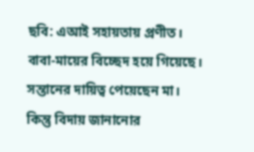ছবি: এআই সহায়তায় প্রণীত।
বাবা-মায়ের বিচ্ছেদ হয়ে গিয়েছে। সন্তানের দায়িত্ব পেয়েছেন মা। কিন্তু বিদায় জানানোর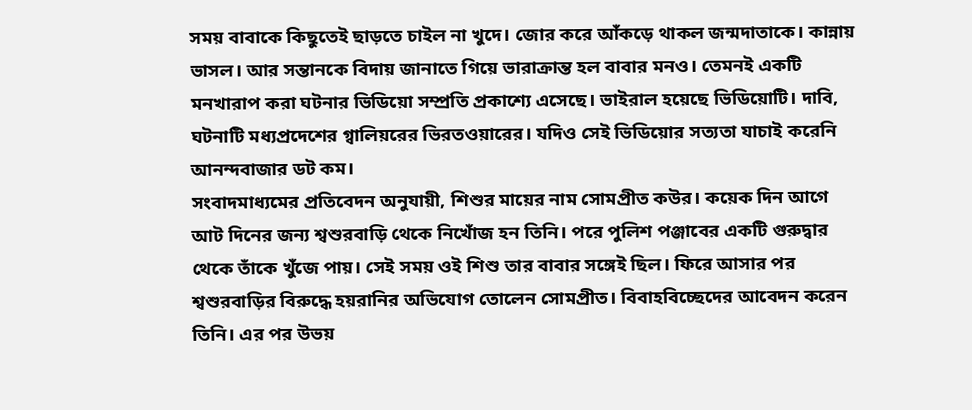সময় বাবাকে কিছুতেই ছাড়তে চাইল না খুদে। জোর করে আঁকড়ে থাকল জন্মদাতাকে। কান্নায় ভাসল। আর সন্তানকে বিদায় জানাতে গিয়ে ভারাক্রান্ত হল বাবার মনও। তেমনই একটি মনখারাপ করা ঘটনার ভিডিয়ো সম্প্রতি প্রকাশ্যে এসেছে। ভাইরাল হয়েছে ভিডিয়োটি। দাবি, ঘটনাটি মধ্যপ্রদেশের গ্বালিয়রের ভিরতওয়ারের। যদিও সেই ভিডিয়োর সত্যতা যাচাই করেনি আনন্দবাজার ডট কম।
সংবাদমাধ্যমের প্রতিবেদন অনুযায়ী, শিশুর মায়ের নাম সোমপ্রীত কউর। কয়েক দিন আগে আট দিনের জন্য শ্বশুরবাড়ি থেকে নিখোঁজ হন তিনি। পরে পুলিশ পঞ্জাবের একটি গুরুদ্বার থেকে তাঁকে খুঁজে পায়। সেই সময় ওই শিশু তার বাবার সঙ্গেই ছিল। ফিরে আসার পর শ্বশুরবাড়ির বিরুদ্ধে হয়রানির অভিযোগ তোলেন সোমপ্রীত। বিবাহবিচ্ছেদের আবেদন করেন তিনি। এর পর উভয়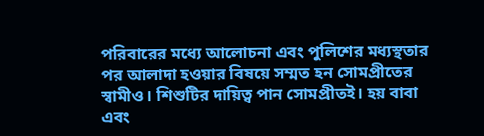পরিবারের মধ্যে আলোচনা এবং পুলিশের মধ্যস্থতার পর আলাদা হওয়ার বিষয়ে সম্মত হন সোমপ্রীতের স্বামীও। শিশুটির দায়িত্ব পান সোমপ্রীতই। হয় বাবা এবং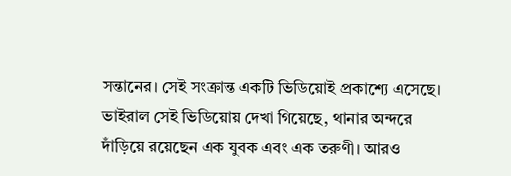সন্তানের। সেই সংক্রান্ত একটি ভিডিয়োই প্রকাশ্যে এসেছে।
ভাইরাল সেই ভিডিয়োয় দেখা গিয়েছে, থানার অন্দরে দাঁড়িয়ে রয়েছেন এক যুবক এবং এক তরুণী। আরও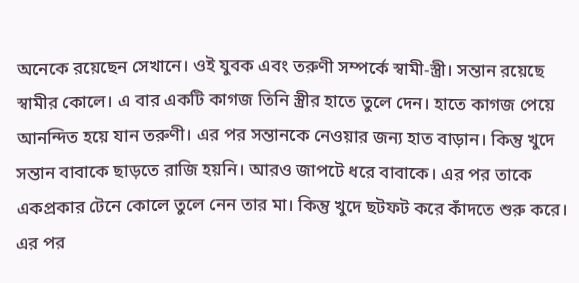অনেকে রয়েছেন সেখানে। ওই যুবক এবং তরুণী সম্পর্কে স্বামী-স্ত্রী। সন্তান রয়েছে স্বামীর কোলে। এ বার একটি কাগজ তিনি স্ত্রীর হাতে তুলে দেন। হাতে কাগজ পেয়ে আনন্দিত হয়ে যান তরুণী। এর পর সন্তানকে নেওয়ার জন্য হাত বাড়ান। কিন্তু খুদে সন্তান বাবাকে ছাড়তে রাজি হয়নি। আরও জাপটে ধরে বাবাকে। এর পর তাকে একপ্রকার টেনে কোলে তুলে নেন তার মা। কিন্তু খুদে ছটফট করে কাঁদতে শুরু করে। এর পর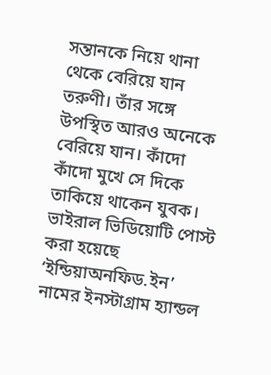সন্তানকে নিয়ে থানা থেকে বেরিয়ে যান তরুণী। তাঁর সঙ্গে উপস্থিত আরও অনেকে বেরিয়ে যান। কাঁদো কাঁদো মুখে সে দিকে তাকিয়ে থাকেন যুবক।
ভাইরাল ভিডিয়োটি পোস্ট করা হয়েছে ‘ইন্ডিয়াঅনফিড.ইন’ নামের ইনস্টাগ্রাম হ্যান্ডল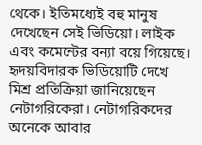থেকে। ইতিমধ্যেই বহু মানুষ দেখেছেন সেই ভিডিয়ো। লাইক এবং কমেন্টের বন্যা বয়ে গিয়েছে। হৃদয়বিদারক ভিডিয়োটি দেখে মিশ্র প্রতিক্রিয়া জানিয়েছেন নেটাগরিকেরা। নেটাগরিকদের অনেকে আবার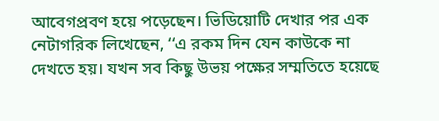আবেগপ্রবণ হয়ে পড়েছেন। ভিডিয়োটি দেখার পর এক নেটাগরিক লিখেছেন, ‘‘এ রকম দিন যেন কাউকে না দেখতে হয়। যখন সব কিছু উভয় পক্ষের সম্মতিতে হয়েছে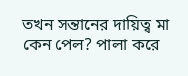তখন সন্তানের দায়িত্ব মা কেন পেল? পালা করে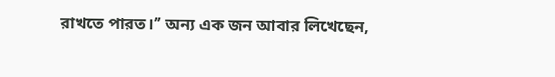রাখতে পারত।’’ অন্য এক জন আবার লিখেছেন,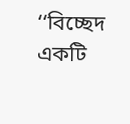‘‘বিচ্ছেদ একটি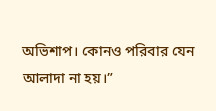অভিশাপ। কোনও পরিবার যেন আলাদা না হয়।”